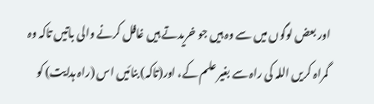اور بعض لوگوں میں سے وہ ہیں جو خریدتے ہیں غافل کرنے والی باتیں تاکہ وہ گمراہ کریں اللہ کی راہ سے بغیر علم کے، اور(تاکہ) بنائیں اس (راہ ہدایت) کو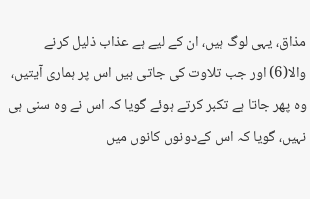مذاق، یہی لوگ ہیں، ان کے لیے ہے عذاب ذلیل کرنے والا(6) اور جب تلاوت کی جاتی ہیں اس پر ہماری آیتیں، وہ پھر جاتا ہے تکبر کرتے ہوئے گویا کہ اس نے وہ سنی ہی نہیں، گویا کہ اس کےدونوں کانوں میں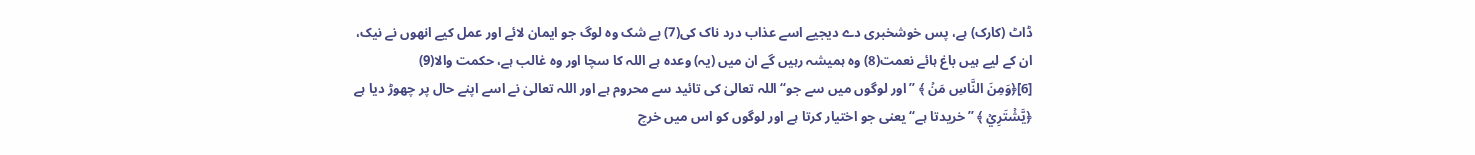ڈاٹ (کارک) ہے، پس خوشخبری دے دیجیے اسے عذاب درد ناک کی(7) بے شک وہ لوگ جو ایمان لائے اور عمل کیے انھوں نے نیک، ان کے لیے ہیں باغ ہائے نعمت(8) وہ ہمیشہ رہیں گے ان میں (یہ) وعدہ ہے اللہ کا سچا اور وہ غالب ہے، حکمت والا(9)
[6]﴿وَمِنَ النَّاسِ مَنۡ ﴾ ’’اور لوگوں میں سے جو‘‘ اللہ تعالیٰ کی تائید سے محروم ہے اور اللہ تعالیٰ نے اسے اپنے حال پر چھوڑ دیا ہے ﴿يَّشۡتَرِيۡ ﴾ ’’خریدتا ہے‘‘ یعنی جو اختیار کرتا ہے اور لوگوں کو اس میں خرچ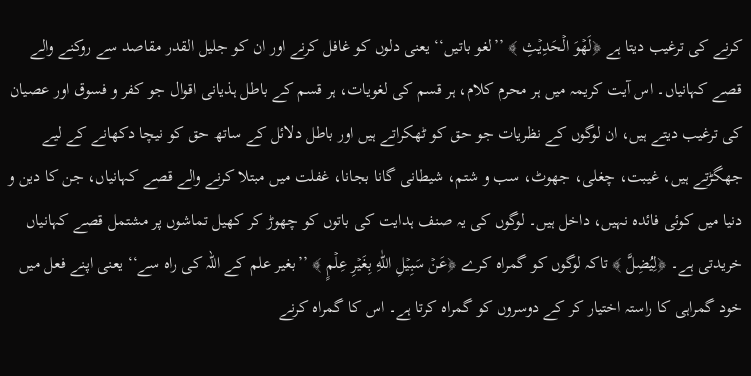کرنے کی ترغیب دیتا ہے ﴿لَهۡوَ الۡحَدِيۡثِ ﴾ ’’لغو باتیں‘‘ یعنی دلوں کو غافل کرنے اور ان کو جلیل القدر مقاصد سے روکنے والے قصے کہانیاں۔ اس آیت کریمہ میں ہر محرم کلام، ہر قسم کی لغویات، ہر قسم کے باطل ہذیانی اقوال جو کفر و فسوق اور عصیان کی ترغیب دیتے ہیں، ان لوگوں کے نظریات جو حق کو ٹھکراتے ہیں اور باطل دلائل کے ساتھ حق کو نیچا دکھانے کے لیے جھگڑتے ہیں، غیبت، چغلی، جھوٹ، سب و شتم، شیطانی گانا بجانا، غفلت میں مبتلا کرنے والے قصے کہانیاں، جن کا دین و دنیا میں کوئی فائدہ نہیں، داخل ہیں۔ لوگوں کی یہ صنف ہدایت کی باتوں کو چھوڑ کر کھیل تماشوں پر مشتمل قصے کہانیاں خریدتی ہے۔ ﴿لِيُضِلَّ ﴾ تاکہ لوگوں کو گمراہ کرے ﴿عَنۡ سَبِيۡلِ اللّٰهِ بِغَيۡرِ عِلۡمٍ ﴾ ’’بغیر علم کے اللہ کی راہ سے‘‘ یعنی اپنے فعل میں خود گمراہی کا راستہ اختیار کر کے دوسروں کو گمراہ کرتا ہے۔ اس کا گمراہ کرنے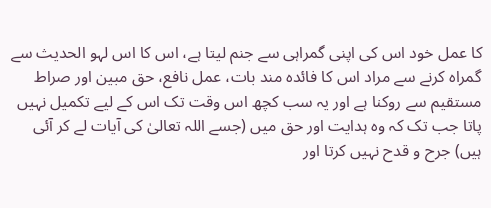کا عمل خود اس کی اپنی گمراہی سے جنم لیتا ہے، اس کا اس لہو الحدیث سے گمراہ کرنے سے مراد اس کا فائدہ مند بات، عمل نافع، حق مبین اور صراط مستقیم سے روکنا ہے اور یہ سب کچھ اس وقت تک اس کے لیے تکمیل نہیں پاتا جب تک کہ وہ ہدایت اور حق میں (جسے اللہ تعالیٰ کی آیات لے کر آئی ہیں) جرح و قدح نہیں کرتا اور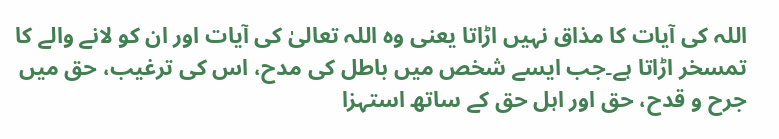اللہ کی آیات کا مذاق نہیں اڑاتا یعنی وہ اللہ تعالیٰ کی آیات اور ان کو لانے والے کا تمسخر اڑاتا ہے۔جب ایسے شخص میں باطل کی مدح، اس کی ترغیب، حق میں جرح و قدح، حق اور اہل حق کے ساتھ استہزا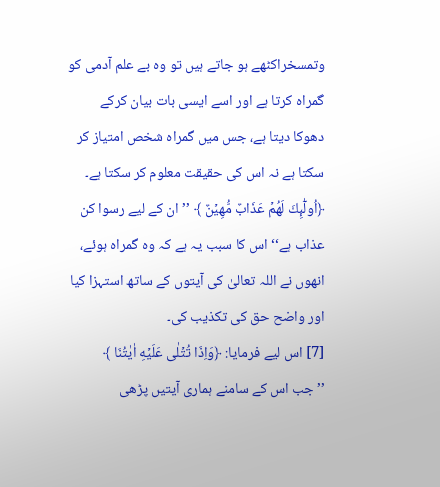وتمسخراکٹھے ہو جاتے ہیں تو وہ بے علم آدمی کو گمراہ کرتا ہے اور اسے ایسی بات بیان کرکے دھوکا دیتا ہے، جس میں گمراہ شخص امتیاز کر سکتا ہے نہ اس کی حقیقت معلوم کر سکتا ہے۔ ﴿اُولٰٓىِٕكَ لَهُمۡ عَذَابٌ مُّهِيۡنٌ ﴾ ’’ان کے لیے رسوا کن عذاب ہے‘‘ اس کا سبب یہ ہے کہ وہ گمراہ ہوئے، انھوں نے اللہ تعالیٰ کی آیتوں کے ساتھ استہزا کیا اور واضح حق کی تکذیب کی۔
[7] اس لیے فرمایا: ﴿وَاِذَا تُتۡلٰى عَلَيۡهِ اٰيٰتُنَا ﴾ ’’جب اس کے سامنے ہماری آیتیں پڑھی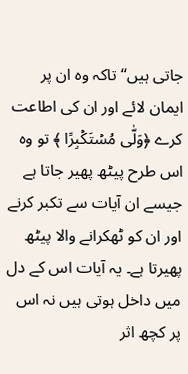جاتی ہیں‘‘ تاکہ وہ ان پر ایمان لائے اور ان کی اطاعت کرے ﴿وَلّٰى مُسۡتَكۡبِرًا ﴾ تو وہ اس طرح پیٹھ پھیر جاتا ہے جیسے ان آیات سے تکبر کرنے اور ان کو ٹھکرانے والا پیٹھ پھیرتا ہے۔ یہ آیات اس کے دل میں داخل ہوتی ہیں نہ اس پر کچھ اثر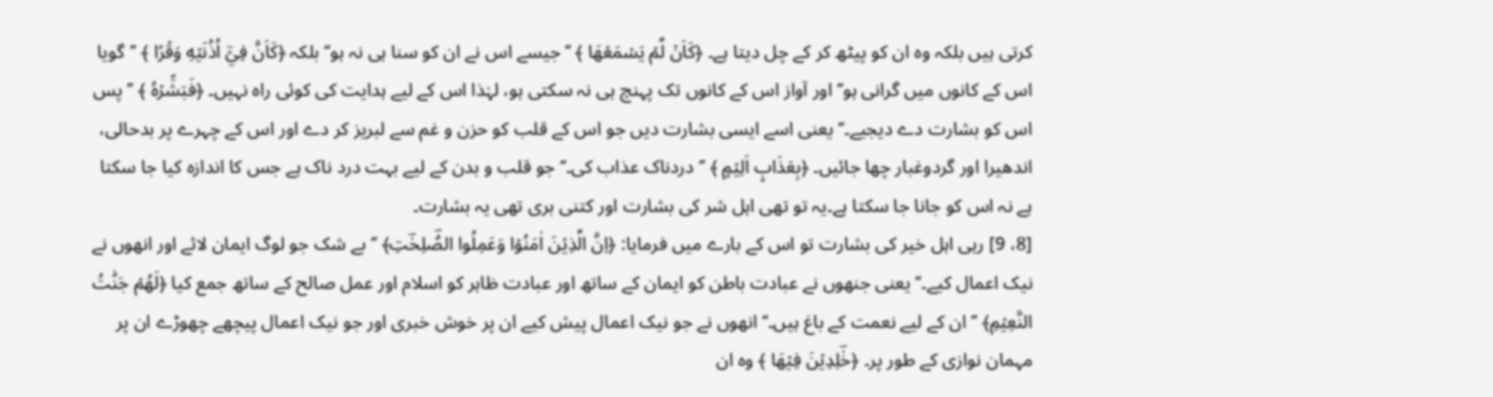کرتی ہیں بلکہ وہ ان کو پیٹھ کر کے چل دیتا ہے۔ ﴿كَاَنۡ لَّمۡ يَسۡمَعۡهَا ﴾ ’’جیسے اس نے ان کو سنا ہی نہ ہو‘‘ بلکہ ﴿كَاَنَّ فِيۡۤ اُذُنَيۡهِ وَقۡرًا ﴾ ’’گویا اس کے کانوں میں گرانی ہو‘‘ اور آواز اس کے کانوں تک پہنچ ہی نہ سکتی ہو، لہٰذا اس کے لیے ہدایت کی کوئی راہ نہیں۔ ﴿فَبَشِّرۡهُ ﴾ ’’پس اس کو بشارت دے دیجیے۔‘‘ یعنی اسے ایسی بشارت دیں جو اس کے قلب کو حزن و غم سے لبریز کر دے اور اس کے چہرے پر بدحالی، اندھیرا اور گردوغبار چھا جائیں۔ ﴿بِعَذَابٍ اَلِيۡمٍ ﴾ ’’دردناک عذاب کی۔‘‘ جو قلب و بدن کے لیے بہت درد ناک ہے جس کا اندازہ کیا جا سکتا ہے نہ اس کو جانا جا سکتا ہے۔یہ تو تھی اہل شر کی بشارت اور کتنی بری تھی یہ بشارت۔
[8، 9] رہی اہل خیر کی بشارت تو اس کے بارے میں فرمایا: ﴿اِنَّ الَّذِيۡنَ اٰمَنُوۡا وَعَمِلُوا الصّٰؔلِحٰؔتِ﴾ ’’بے شک جو لوگ ایمان لائے اور انھوں نے نیک اعمال کیے۔‘‘ یعنی جنھوں نے عبادت باطن کو ایمان کے ساتھ اور عبادت ظاہر کو اسلام اور عمل صالح کے ساتھ جمع کیا ﴿لَهُمۡ جَنّٰتُ النَّعِيۡمِ﴾ ’’ان کے لیے نعمت کے باغ ہیں۔‘‘ انھوں نے جو نیک اعمال پیش کیے ان پر خوش خبری اور جو نیک اعمال پیچھے چھوڑے ان پر مہمان نوازی کے طور پر۔ ﴿خٰؔلِدِيۡنَ فِيۡهَا ﴾ وہ ان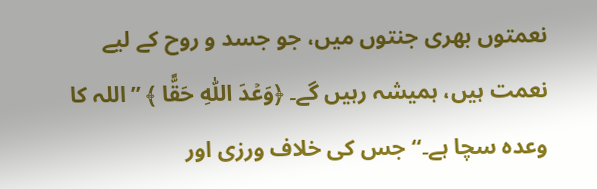نعمتوں بھری جنتوں میں، جو جسد و روح کے لیے نعمت ہیں، ہمیشہ رہیں گے۔ ﴿وَعۡدَ اللّٰهِ حَقًّا ﴾ ’’اللہ کا وعدہ سچا ہے۔‘‘ جس کی خلاف ورزی اور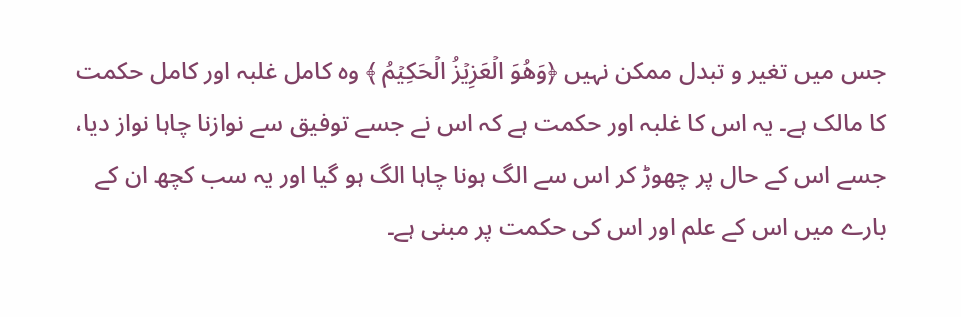جس میں تغیر و تبدل ممکن نہیں ﴿وَهُوَ الۡعَزِيۡزُ الۡحَكِيۡمُ ﴾ وہ کامل غلبہ اور کامل حکمت کا مالک ہے۔ یہ اس کا غلبہ اور حکمت ہے کہ اس نے جسے توفیق سے نوازنا چاہا نواز دیا، جسے اس کے حال پر چھوڑ کر اس سے الگ ہونا چاہا الگ ہو گیا اور یہ سب کچھ ان کے بارے میں اس کے علم اور اس کی حکمت پر مبنی ہے۔